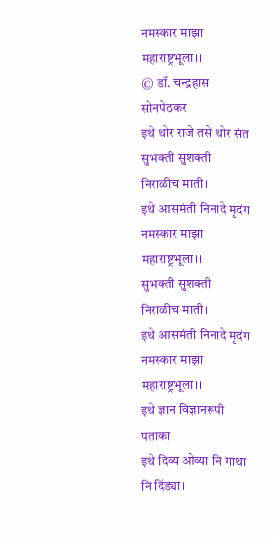नमस्कार माझा महाराष्ट्रभूला।।
© डॉ. चन्द्रहास सोनपेठकर
इथे थोर राजे तसे थोर संत
सुभक्ती सुशक्ती निराळीच माती।
इथे आसमंती निनादे मृदंग
नमस्कार माझा महाराष्ट्रभूला।।
सुभक्ती सुशक्ती निराळीच माती।
इथे आसमंती निनादे मृदंग
नमस्कार माझा महाराष्ट्रभूला।।
इथे ज्ञान विज्ञानरूपी पताका
इथे दिव्य ओव्या नि गाथा नि दिंड्या।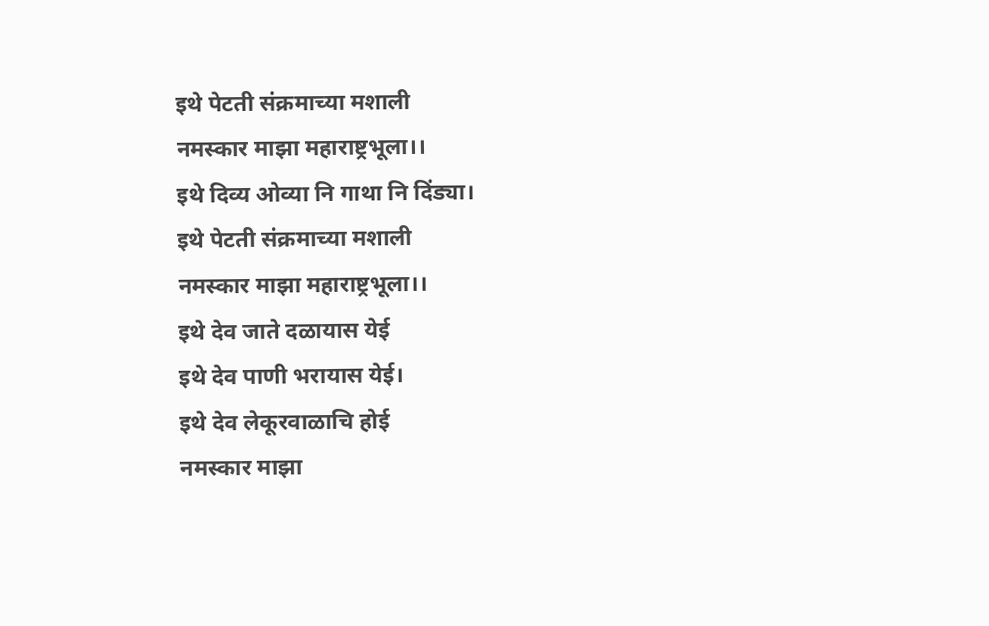इथे पेटती संक्रमाच्या मशाली
नमस्कार माझा महाराष्ट्रभूला।।
इथे दिव्य ओव्या नि गाथा नि दिंड्या।
इथे पेटती संक्रमाच्या मशाली
नमस्कार माझा महाराष्ट्रभूला।।
इथे देव जाते दळायास येई
इथे देव पाणी भरायास येई।
इथे देव लेकूरवाळाचि होई
नमस्कार माझा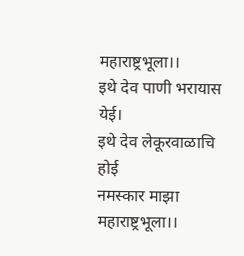महाराष्ट्रभूला।।
इथे देव पाणी भरायास येई।
इथे देव लेकूरवाळाचि होई
नमस्कार माझा महाराष्ट्रभूला।।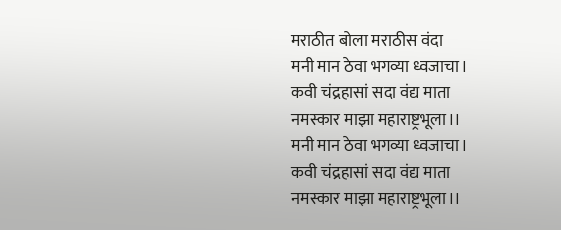मराठीत बोला मराठीस वंदा
मनी मान ठेवा भगव्या ध्वजाचा।
कवी चंद्रहासां सदा वंद्य माता
नमस्कार माझा महाराष्ट्रभूला।।
मनी मान ठेवा भगव्या ध्वजाचा।
कवी चंद्रहासां सदा वंद्य माता
नमस्कार माझा महाराष्ट्रभूला।।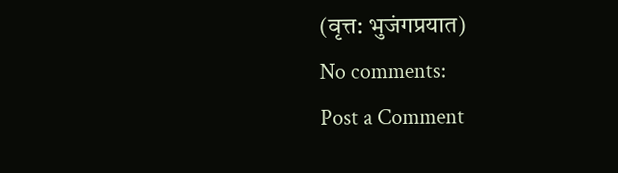(वृत्त: भुजंगप्रयात)
No comments:
Post a Comment